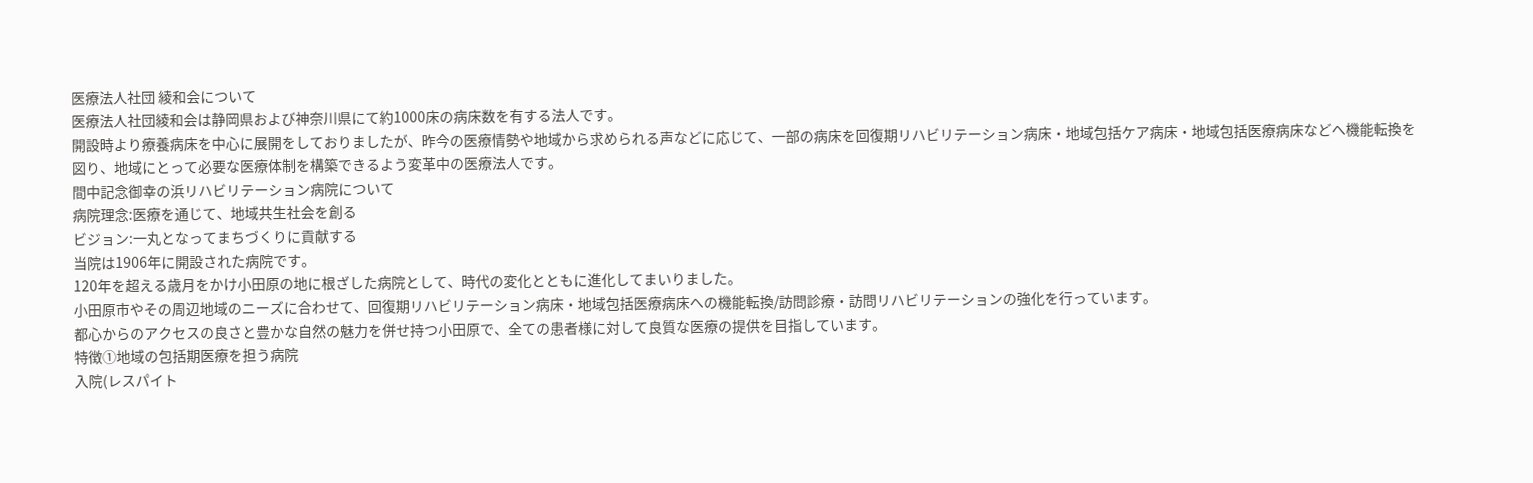医療法人社団 綾和会について
医療法人社団綾和会は静岡県および神奈川県にて約1000床の病床数を有する法人です。
開設時より療養病床を中心に展開をしておりましたが、昨今の医療情勢や地域から求められる声などに応じて、一部の病床を回復期リハビリテーション病床・地域包括ケア病床・地域包括医療病床などへ機能転換を図り、地域にとって必要な医療体制を構築できるよう変革中の医療法人です。
間中記念御幸の浜リハビリテーション病院について
病院理念:医療を通じて、地域共生社会を創る
ビジョン:一丸となってまちづくりに貢献する
当院は1906年に開設された病院です。
120年を超える歳月をかけ小田原の地に根ざした病院として、時代の変化とともに進化してまいりました。
小田原市やその周辺地域のニーズに合わせて、回復期リハビリテーション病床・地域包括医療病床への機能転換/訪問診療・訪問リハビリテーションの強化を行っています。
都心からのアクセスの良さと豊かな自然の魅力を併せ持つ小田原で、全ての患者様に対して良質な医療の提供を目指しています。
特徴①地域の包括期医療を担う病院
入院(レスパイト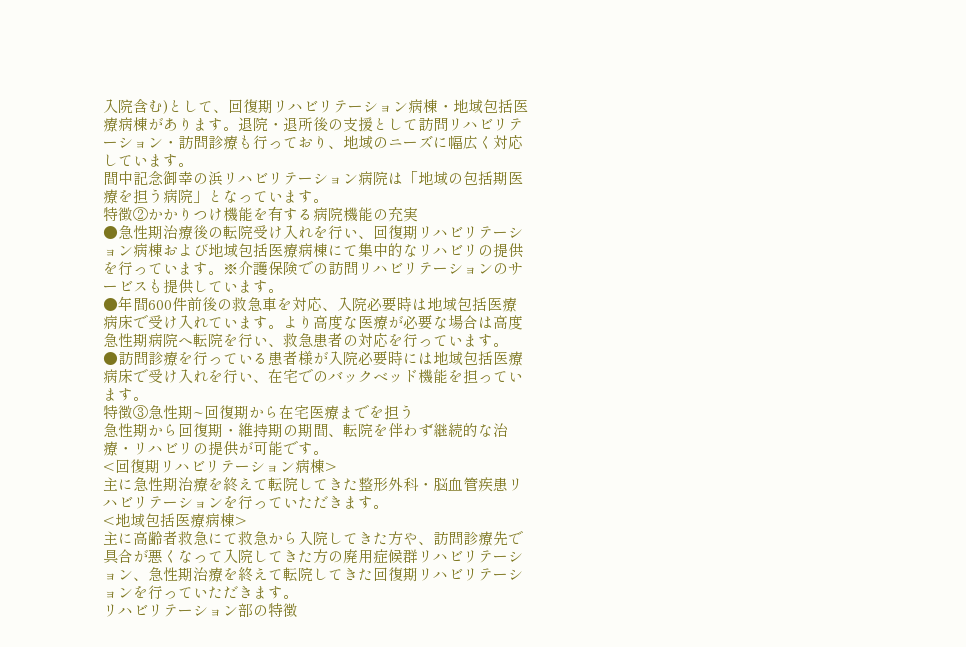入院含む)として、回復期リハビリテーション病棟・地域包括医療病棟があります。退院・退所後の支援として訪問リハビリテーション・訪問診療も行っており、地域のニーズに幅広く対応しています。
間中記念御幸の浜リハビリテーション病院は「地域の包括期医療を担う病院」となっています。
特徴②かかりつけ機能を有する病院機能の充実
●急性期治療後の転院受け入れを行い、回復期リハビリテーション病棟および地域包括医療病棟にて集中的なリハビリの提供を行っています。※介護保険での訪問リハビリテーションのサービスも提供しています。
●年間600件前後の救急車を対応、入院必要時は地域包括医療病床で受け入れています。より高度な医療が必要な場合は高度急性期病院へ転院を行い、救急患者の対応を行っています。
●訪問診療を行っている患者様が入院必要時には地域包括医療病床で受け入れを行い、在宅でのバックベッド機能を担っています。
特徴③急性期~回復期から在宅医療までを担う
急性期から回復期・維持期の期間、転院を伴わず継続的な治療・リハビリの提供が可能です。
<回復期リハビリテーション病棟>
主に急性期治療を終えて転院してきた整形外科・脳血管疾患リハビリテーションを行っていただきます。
<地域包括医療病棟>
主に高齢者救急にて救急から入院してきた方や、訪問診療先で具合が悪くなって入院してきた方の廃用症候群リハビリテーション、急性期治療を終えて転院してきた回復期リハビリテーションを行っていただきます。
リハビリテーション部の特徴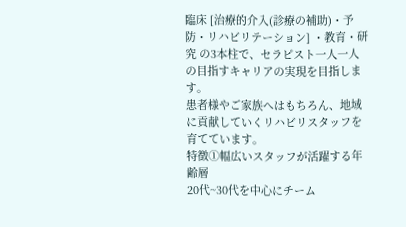臨床 [治療的介入(診療の補助)・予防・リハビリテーション] ・教育・研究 の3本柱で、セラピスト一人一人の目指すキャリアの実現を目指します。
患者様やご家族へはもちろん、地域に貢献していくリハビリスタッフを育てています。
特徴①幅広いスタッフが活躍する年齢層
20代~30代を中心にチーム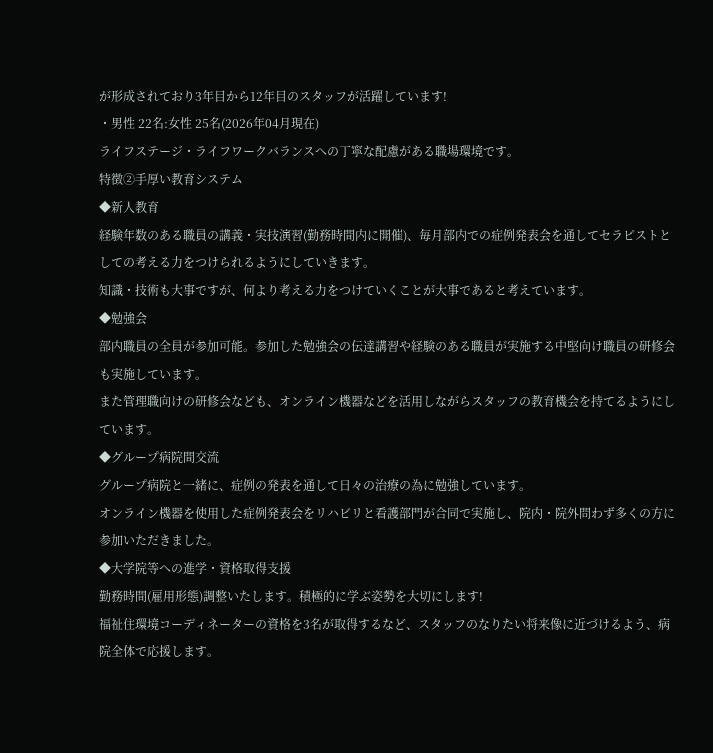が形成されており3年目から12年目のスタッフが活躍しています!
・男性 22名:女性 25名(2026年04月現在)
ライフステージ・ライフワークバランスへの丁寧な配慮がある職場環境です。
特徴②手厚い教育システム
◆新人教育
経験年数のある職員の講義・実技演習(勤務時間内に開催)、毎月部内での症例発表会を通してセラピストとしての考える力をつけられるようにしていきます。
知識・技術も大事ですが、何より考える力をつけていくことが大事であると考えています。
◆勉強会
部内職員の全員が参加可能。参加した勉強会の伝達講習や経験のある職員が実施する中堅向け職員の研修会も実施しています。
また管理職向けの研修会なども、オンライン機器などを活用しながらスタッフの教育機会を持てるようにしています。
◆グループ病院間交流
グループ病院と一緒に、症例の発表を通して日々の治療の為に勉強しています。
オンライン機器を使用した症例発表会をリハビリと看護部門が合同で実施し、院内・院外問わず多くの方に参加いただきました。
◆大学院等への進学・資格取得支援
勤務時間(雇用形態)調整いたします。積極的に学ぶ姿勢を大切にします!
福祉住環境コーディネーターの資格を3名が取得するなど、スタッフのなりたい将来像に近づけるよう、病院全体で応援します。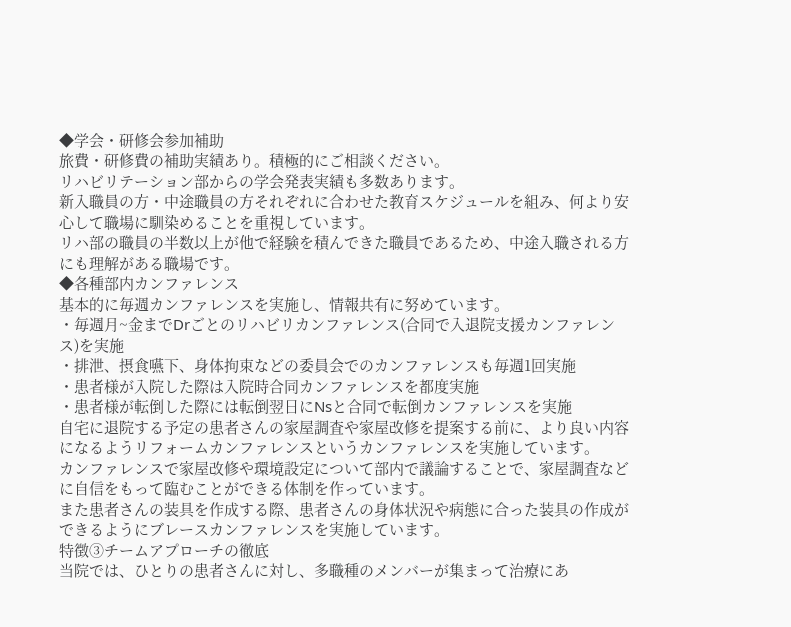◆学会・研修会参加補助
旅費・研修費の補助実績あり。積極的にご相談ください。
リハビリテーション部からの学会発表実績も多数あります。
新入職員の方・中途職員の方それぞれに合わせた教育スケジュールを組み、何より安心して職場に馴染めることを重視しています。
リハ部の職員の半数以上が他で経験を積んできた職員であるため、中途入職される方にも理解がある職場です。
◆各種部内カンファレンス
基本的に毎週カンファレンスを実施し、情報共有に努めています。
・毎週月~金までDrごとのリハビリカンファレンス(合同で入退院支援カンファレンス)を実施
・排泄、摂食嚥下、身体拘束などの委員会でのカンファレンスも毎週1回実施
・患者様が入院した際は入院時合同カンファレンスを都度実施
・患者様が転倒した際には転倒翌日にNsと合同で転倒カンファレンスを実施
自宅に退院する予定の患者さんの家屋調査や家屋改修を提案する前に、より良い内容になるようリフォームカンファレンスというカンファレンスを実施しています。
カンファレンスで家屋改修や環境設定について部内で議論することで、家屋調査などに自信をもって臨むことができる体制を作っています。
また患者さんの装具を作成する際、患者さんの身体状況や病態に合った装具の作成ができるようにブレースカンファレンスを実施しています。
特徴③チームアプローチの徹底
当院では、ひとりの患者さんに対し、多職種のメンバーが集まって治療にあ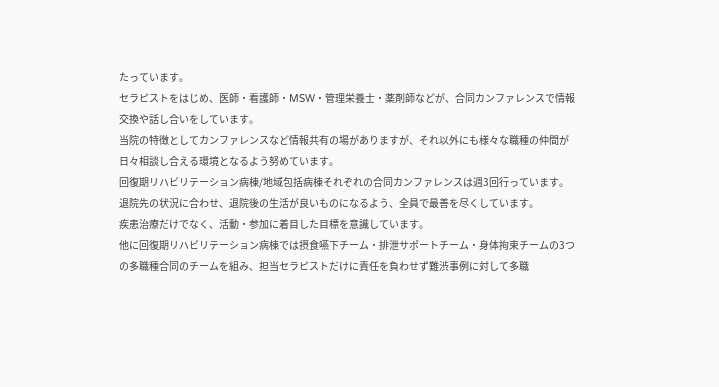たっています。
セラピストをはじめ、医師・看護師・MSW・管理栄養士・薬剤師などが、合同カンファレンスで情報交換や話し合いをしています。
当院の特徴としてカンファレンスなど情報共有の場がありますが、それ以外にも様々な職種の仲間が日々相談し合える環境となるよう努めています。
回復期リハビリテーション病棟/地域包括病棟それぞれの合同カンファレンスは週3回行っています。
退院先の状況に合わせ、退院後の生活が良いものになるよう、全員で最善を尽くしています。
疾患治療だけでなく、活動・参加に着目した目標を意識しています。
他に回復期リハビリテーション病棟では摂食嚥下チーム・排泄サポートチーム・身体拘束チームの3つの多職種合同のチームを組み、担当セラピストだけに責任を負わせず難渋事例に対して多職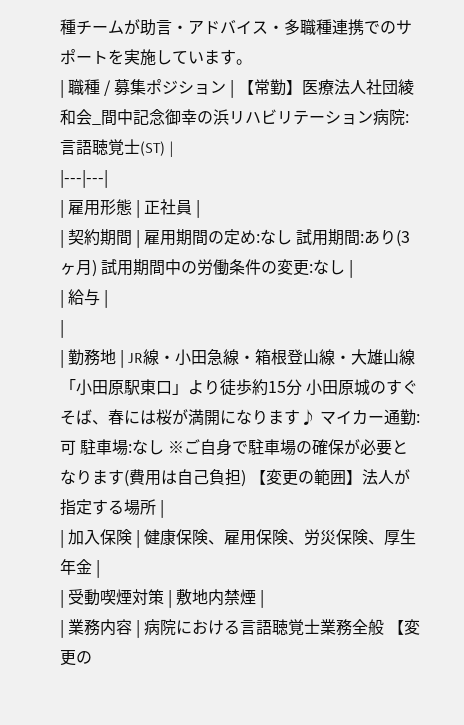種チームが助言・アドバイス・多職種連携でのサポートを実施しています。
| 職種 / 募集ポジション | 【常勤】医療法人社団綾和会_間中記念御幸の浜リハビリテーション病院:言語聴覚士(ST) |
|---|---|
| 雇用形態 | 正社員 |
| 契約期間 | 雇用期間の定め:なし 試用期間:あり(3ヶ月) 試用期間中の労働条件の変更:なし |
| 給与 |
|
| 勤務地 | JR線・小田急線・箱根登山線・大雄山線「小田原駅東口」より徒歩約15分 小田原城のすぐそば、春には桜が満開になります♪ マイカー通勤:可 駐車場:なし ※ご自身で駐車場の確保が必要となります(費用は自己負担) 【変更の範囲】法人が指定する場所 |
| 加入保険 | 健康保険、雇用保険、労災保険、厚生年金 |
| 受動喫煙対策 | 敷地内禁煙 |
| 業務内容 | 病院における言語聴覚士業務全般 【変更の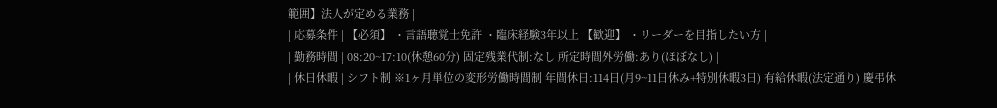範囲】法人が定める業務 |
| 応募条件 | 【必須】 ・言語聴覚士免許 ・臨床経験3年以上 【歓迎】 ・リーダーを目指したい方 |
| 勤務時間 | 08:20~17:10(休憩60分) 固定残業代制:なし 所定時間外労働:あり(ほぼなし) |
| 休日休暇 | シフト制 ※1ヶ月単位の変形労働時間制 年間休日:114日(月9~11日休み+特別休暇3日) 有給休暇(法定通り) 慶弔休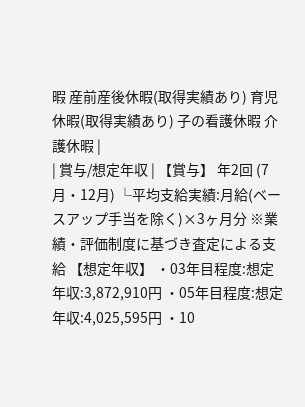暇 産前産後休暇(取得実績あり) 育児休暇(取得実績あり) 子の看護休暇 介護休暇 |
| 賞与/想定年収 | 【賞与】 年2回 (7月・12月) └平均支給実績:月給(ベースアップ手当を除く)×3ヶ月分 ※業績・評価制度に基づき査定による支給 【想定年収】 ・03年目程度:想定年収:3,872,910円 ・05年目程度:想定年収:4,025,595円 ・10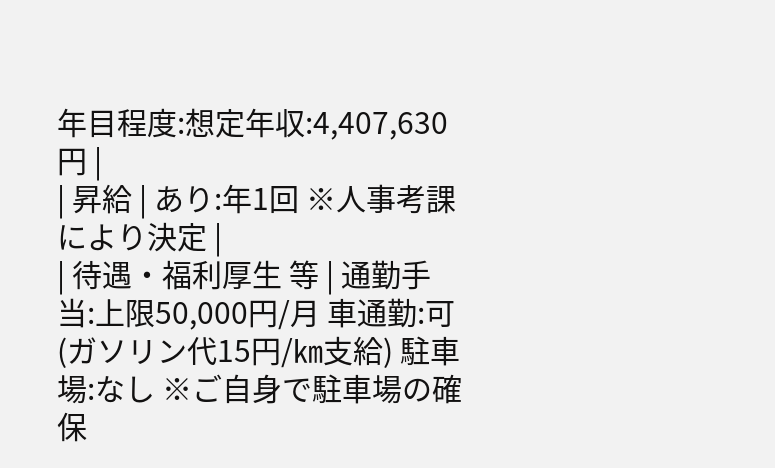年目程度:想定年収:4,407,630円 |
| 昇給 | あり:年1回 ※人事考課により決定 |
| 待遇・福利厚生 等 | 通勤手当:上限50,000円/月 車通勤:可(ガソリン代15円/㎞支給) 駐車場:なし ※ご自身で駐車場の確保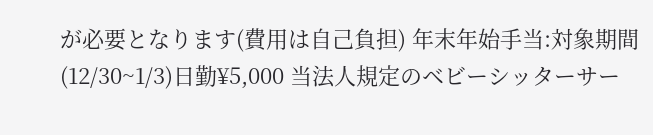が必要となります(費用は自己負担) 年末年始手当:対象期間(12/30~1/3)日勤¥5,000 当法人規定のベビーシッターサー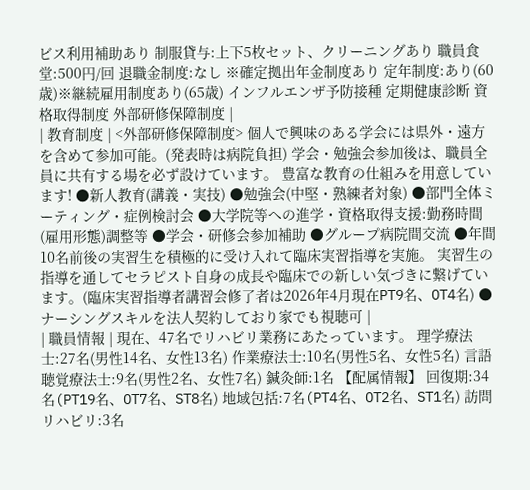ビス利用補助あり 制服貸与:上下5枚セット、クリーニングあり 職員食堂:500円/回 退職金制度:なし ※確定拠出年金制度あり 定年制度:あり(60歳)※継続雇用制度あり(65歳) インフルエンザ予防接種 定期健康診断 資格取得制度 外部研修保障制度 |
| 教育制度 | <外部研修保障制度> 個人で興味のある学会には県外・遠方を含めて参加可能。(発表時は病院負担) 学会・勉強会参加後は、職員全員に共有する場を必ず設けています。 豊富な教育の仕組みを用意しています! ●新人教育(講義・実技) ●勉強会(中堅・熟練者対象) ●部門全体ミーティング・症例検討会 ●大学院等への進学・資格取得支援:勤務時間(雇用形態)調整等 ●学会・研修会参加補助 ●グループ病院間交流 ●年間10名前後の実習生を積極的に受け入れて臨床実習指導を実施。 実習生の指導を通してセラピスト自身の成長や臨床での新しい気づきに繋げています。(臨床実習指導者講習会修了者は2026年4月現在PT9名、OT4名) ●ナーシングスキルを法人契約しており家でも視聴可 |
| 職員情報 | 現在、47名でリハビリ業務にあたっています。 理学療法士:27名(男性14名、女性13名) 作業療法士:10名(男性5名、女性5名) 言語聴覚療法士:9名(男性2名、女性7名) 鍼灸師:1名 【配属情報】 回復期:34名(PT19名、OT7名、ST8名) 地域包括:7名(PT4名、OT2名、ST1名) 訪問リハビリ:3名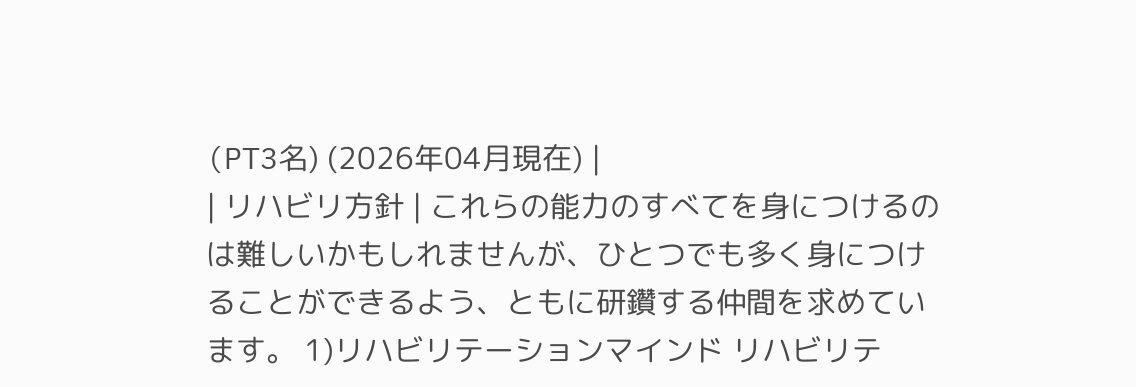(PT3名) (2026年04月現在) |
| リハビリ方針 | これらの能力のすべてを身につけるのは難しいかもしれませんが、ひとつでも多く身につけることができるよう、ともに研鑽する仲間を求めています。 1)リハビリテーションマインド リハビリテ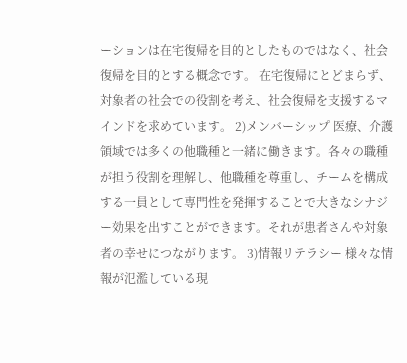ーションは在宅復帰を目的としたものではなく、社会復帰を目的とする概念です。 在宅復帰にとどまらず、対象者の社会での役割を考え、社会復帰を支援するマインドを求めています。 2)メンバーシップ 医療、介護領域では多くの他職種と一緒に働きます。各々の職種が担う役割を理解し、他職種を尊重し、チームを構成する一員として専門性を発揮することで大きなシナジー効果を出すことができます。それが患者さんや対象者の幸せにつながります。 3)情報リテラシー 様々な情報が氾濫している現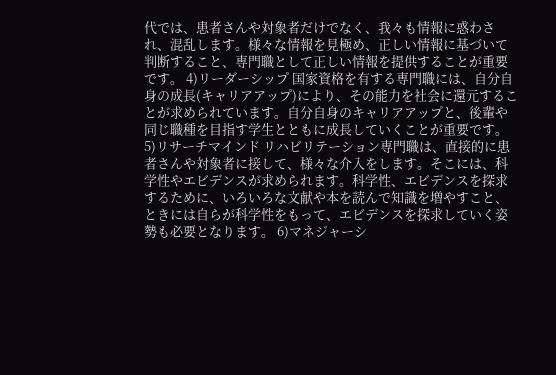代では、患者さんや対象者だけでなく、我々も情報に惑わされ、混乱します。様々な情報を見極め、正しい情報に基づいて判断すること、専門職として正しい情報を提供することが重要です。 4)リーダーシップ 国家資格を有する専門職には、自分自身の成長(キャリアアップ)により、その能力を社会に還元することが求められています。自分自身のキャリアアップと、後輩や同じ職種を目指す学生とともに成長していくことが重要です。 5)リサーチマインド リハビリテーション専門職は、直接的に患者さんや対象者に接して、様々な介入をします。そこには、科学性やエビデンスが求められます。科学性、エビデンスを探求するために、いろいろな文献や本を読んで知識を増やすこと、ときには自らが科学性をもって、エビデンスを探求していく姿勢も必要となります。 6)マネジャーシ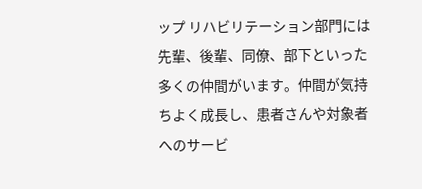ップ リハビリテーション部門には先輩、後輩、同僚、部下といった多くの仲間がいます。仲間が気持ちよく成長し、患者さんや対象者へのサービ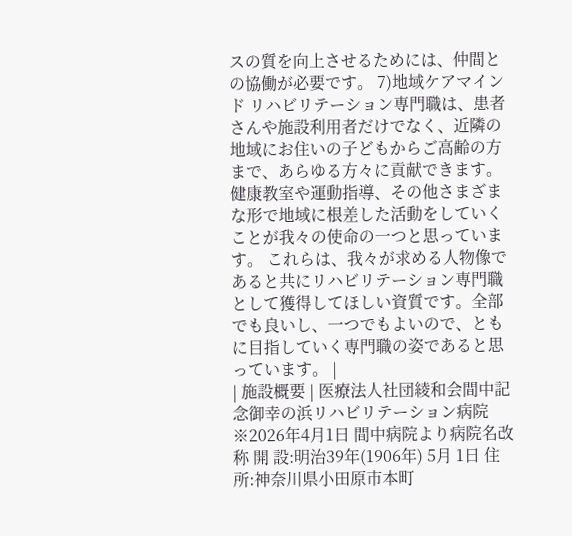スの質を向上させるためには、仲間との協働が必要です。 7)地域ケアマインド リハビリテーション専門職は、患者さんや施設利用者だけでなく、近隣の地域にお住いの子どもからご高齢の方まで、あらゆる方々に貢献できます。健康教室や運動指導、その他さまざまな形で地域に根差した活動をしていくことが我々の使命の一つと思っています。 これらは、我々が求める人物像であると共にリハビリテーション専門職として獲得してほしい資質です。全部でも良いし、一つでもよいので、ともに目指していく専門職の姿であると思っています。 |
| 施設概要 | 医療法人社団綾和会間中記念御幸の浜リハビリテーション病院 ※2026年4月1日 間中病院より病院名改称 開 設:明治39年(1906年) 5月 1日 住 所:神奈川県小田原市本町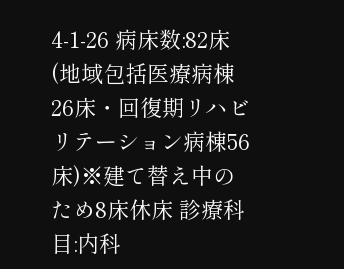4-1-26 病床数:82床(地域包括医療病棟26床・回復期リハビリテーション病棟56床)※建て替え中のため8床休床 診療科目:内科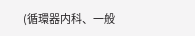(循環器内科、一般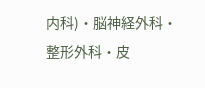内科)・脳神経外科・整形外科・皮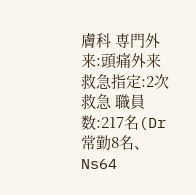膚科 専門外来:頭痛外来 救急指定:2次救急 職員数:217名(Dr常勤8名、Ns64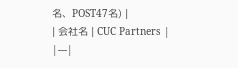名、POST47名) |
| 会社名 | CUC Partners |
|---|